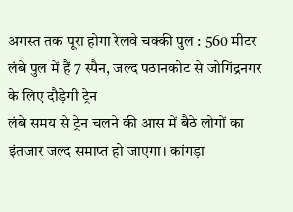अगस्त तक पूरा होगा रेलवे चक्की पुल : 560 मीटर लंबे पुल में हैं 7 स्पैन, जल्द पठानकोट से जोगिंद्रनगर के लिए दौड़ेगी ट्रेन
लंबे समय से ट्रेन चलने की आस में बैठे लोगों का इंतजार जल्द समाप्त हो जाएगा। कांगड़ा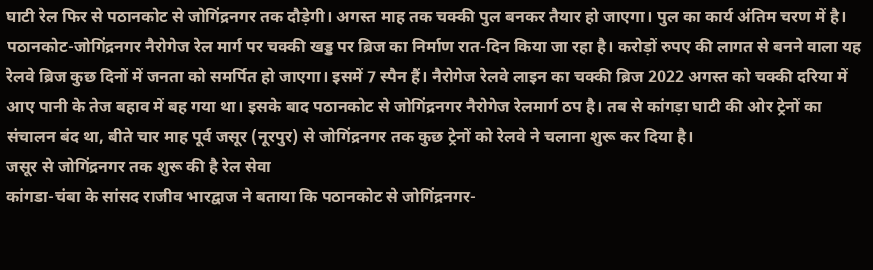घाटी रेल फिर से पठानकोट से जोगिंद्रनगर तक दौड़ेगी। अगस्त माह तक चक्की पुल बनकर तैयार हो जाएगा। पुल का कार्य अंतिम चरण में है। पठानकोट-जोगिंद्रनगर नैरोगेज रेल मार्ग पर चक्की खड्ड पर ब्रिज का निर्माण रात-दिन किया जा रहा है। करोड़ों रुपए की लागत से बनने वाला यह रेलवे ब्रिज कुछ दिनों में जनता को समर्पित हो जाएगा। इसमें 7 स्पैन हैं। नैरोगेज रेलवे लाइन का चक्की ब्रिज 2022 अगस्त को चक्की दरिया में आए पानी के तेज बहाव में बह गया था। इसके बाद पठानकोट से जोगिंद्रनगर नैरोगेज रेलमार्ग ठप है। तब से कांगड़ा घाटी की ओर ट्रेनों का संचालन बंद था, बीते चार माह पूर्व जसूर (नूरपुर) से जोगिंद्रनगर तक कुछ ट्रेनों को रेलवे ने चलाना शुरू कर दिया है।
जसूर से जोगिंद्रनगर तक शुरू की है रेल सेवा
कांगडा-चंबा के सांसद राजीव भारद्वाज ने बताया कि पठानकोट से जोगिंद्रनगर-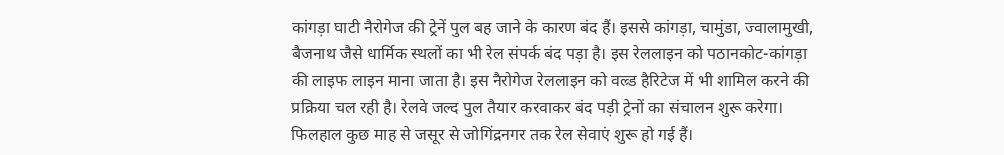कांगड़ा घाटी नैरोगेज की ट्रेनें पुल बह जाने के कारण बंद हैं। इससे कांगड़ा, चामुंडा, ज्वालामुखी, बैजनाथ जैसे धार्मिक स्थलों का भी रेल संपर्क बंद पड़ा है। इस रेललाइन को पठानकोट-कांगड़ा की लाइफ लाइन माना जाता है। इस नैरोगेज रेललाइन को वल्र्ड हैरिटेज में भी शामिल करने की प्रक्रिया चल रही है। रेलवे जल्द पुल तैयार करवाकर बंद पड़ी ट्रेनों का संचालन शुरू करेगा। फिलहाल कुछ माह से जसूर से जोगिंद्रनगर तक रेल सेवाएं शुरू हो गई हैं।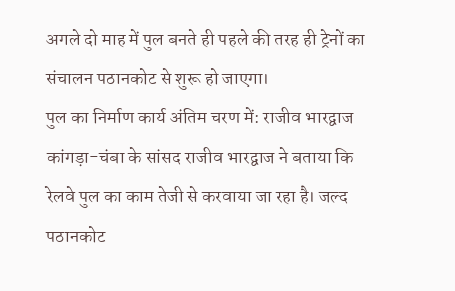अगले दो माह में पुल बनते ही पहले की तरह ही ट्रेनों का संचालन पठानकोट से शुरू हो जाएगा।
पुल का निर्माण कार्य अंतिम चरण में: राजीव भारद्वाज
कांगड़ा-चंबा के सांसद राजीव भारद्वाज ने बताया कि रेलवे पुल का काम तेजी से करवाया जा रहा है। जल्द पठानकोट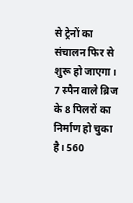से ट्रेनों का संचालन फिर से शुरू हो जाएगा। 7 स्पैन वाले ब्रिज के 8 पिलरों का निर्माण हो चुका है। 560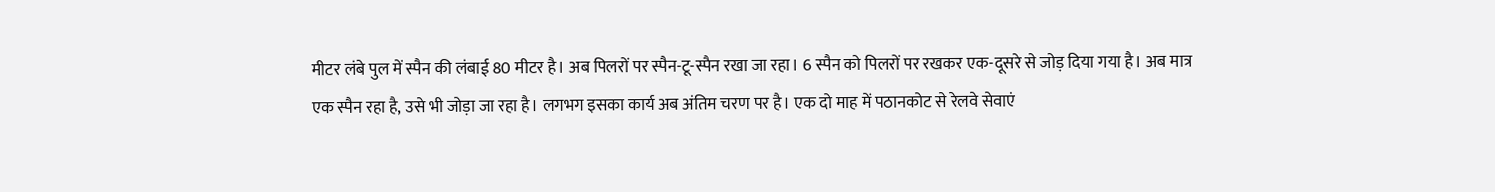मीटर लंबे पुल में स्पैन की लंबाई 80 मीटर है। अब पिलरों पर स्पैन-टू-स्पैन रखा जा रहा। 6 स्पैन को पिलरों पर रखकर एक-दूसरे से जोड़ दिया गया है। अब मात्र एक स्पैन रहा है, उसे भी जोड़ा जा रहा है। लगभग इसका कार्य अब अंतिम चरण पर है। एक दो माह में पठानकोट से रेलवे सेवाएं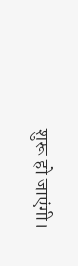शुरू हो जाएंगी।